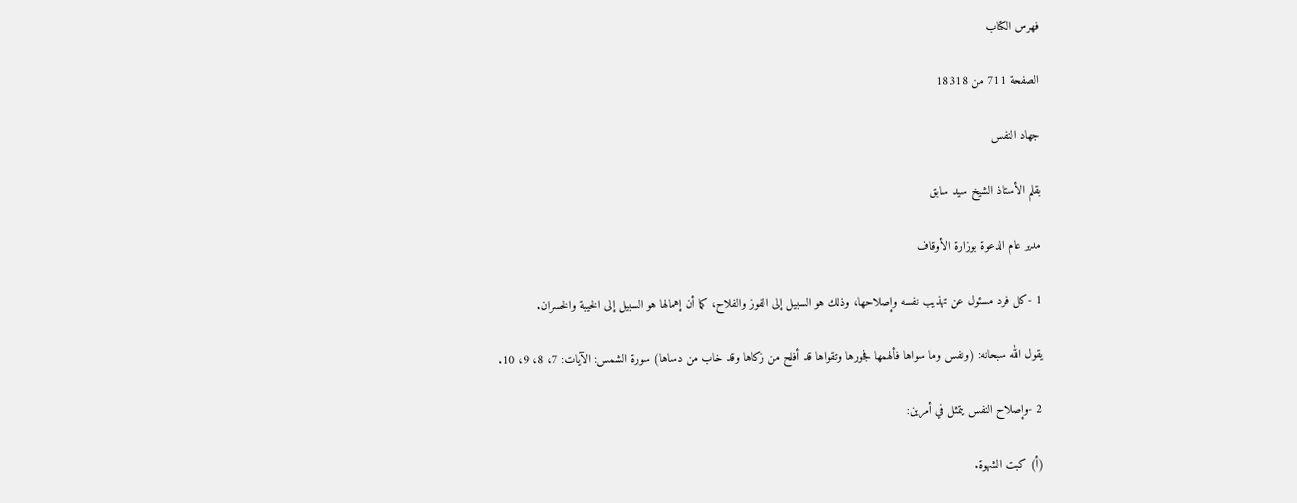فهرس الكتاب

الصفحة 711 من 18318

جهاد النفس

بقلم الأستاذ الشيخ سيد سابق

مدير عام الدعوة بوزارة الأوقاف

1 -كل فرد مسئول عن تهذيب نفسه وإصلاحها، وذلك هو السبيل إلى الفوز والفلاح، كما أن إهمالها هو السبيل إلى الخيبة والخسران.

يقول الله سبحانه: (ونفس وما سواها فألهمها فجورها وتقواها قد أفلح من زكاها وقد خاب من دساها) سورة الشمس: الآيات: 7، 8، 9، 10.

2 -وإصلاح النفس يتمثل في أمرين:

(أ) كبت الشهوة.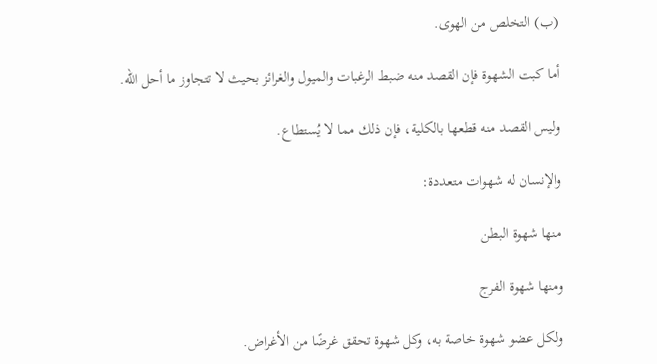(ب) التخلص من الهوى.

أما كبت الشهوة فإن القصد منه ضبط الرغبات والميول والغرائز بحيث لا تتجاوز ما أحل الله.

وليس القصد منه قطعها بالكلية، فإن ذلك مما لا يُستطاع.

والإنسان له شهوات متعددة:

منها شهوة البطن

ومنها شهوة الفرج

ولكل عضو شهوة خاصة به، وكل شهوة تحقق غرضًا من الأغراض.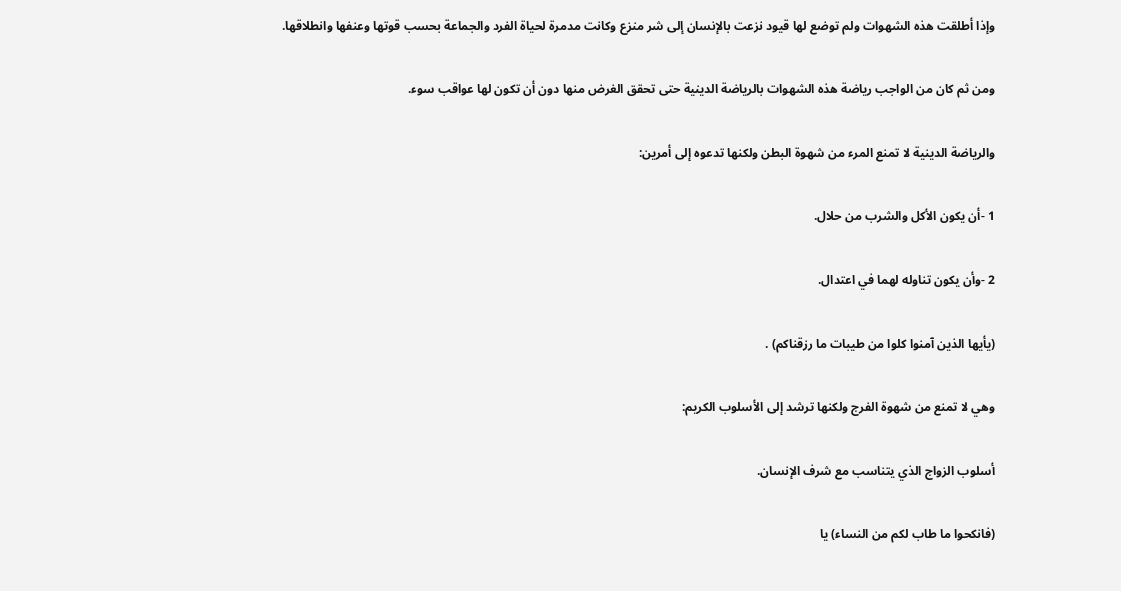وإذا أطلقت هذه الشهوات ولم توضع لها قيود نزعت بالإنسان إلى شر منزع وكانت مدمرة لحياة الفرد والجماعة بحسب قوتها وعنفها وانطلاقها.

ومن ثم كان من الواجب رياضة هذه الشهوات بالرياضة الدينية حتى تحقق الغرض منها دون أن تكون لها عواقب سوء.

والرياضة الدينية لا تمنع المرء من شهوة البطن ولكنها تدعوه إلى أمرين:

1 -أن يكون الأكل والشرب من حلال.

2 -وأن يكون تناوله لهما في اعتدال.

(يأيها الذين آمنوا كلوا من طيبات ما رزقناكم) .

وهي لا تمنع من شهوة الفرج ولكنها ترشد إلى الأسلوب الكريم:

أسلوب الزواج الذي يتناسب مع شرف الإنسان.

(فانكحوا ما طاب لكم من النساء) يا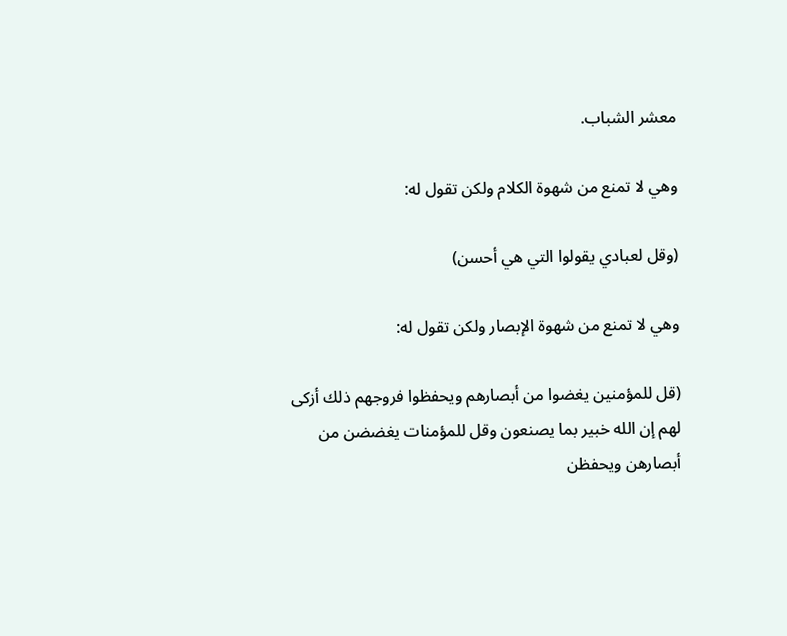معشر الشباب.

وهي لا تمنع من شهوة الكلام ولكن تقول له:

(وقل لعبادي يقولوا التي هي أحسن)

وهي لا تمنع من شهوة الإبصار ولكن تقول له:

(قل للمؤمنين يغضوا من أبصارهم ويحفظوا فروجهم ذلك أزكى لهم إن الله خبير بما يصنعون وقل للمؤمنات يغضضن من أبصارهن ويحفظن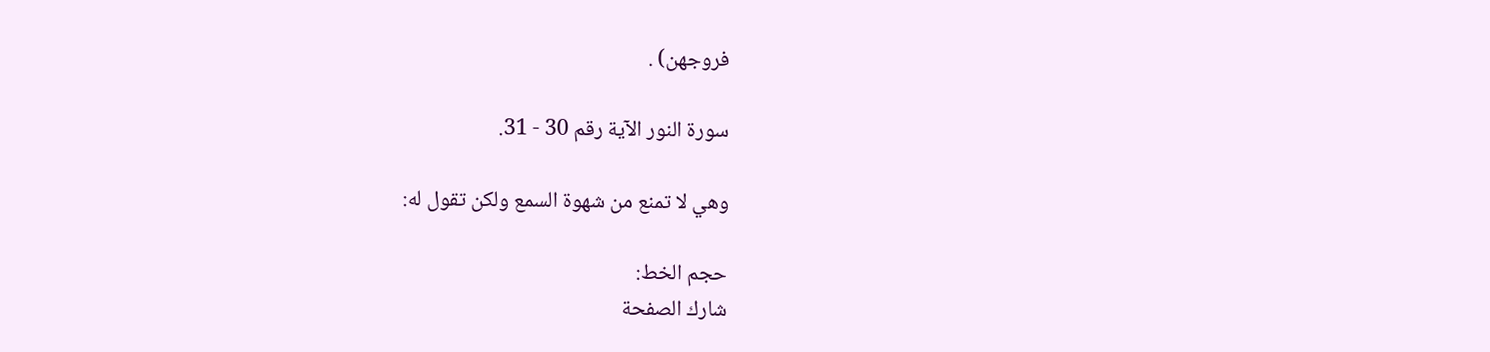فروجهن) .

سورة النور الآية رقم 30 - 31.

وهي لا تمنع من شهوة السمع ولكن تقول له:

حجم الخط:
شارك الصفحة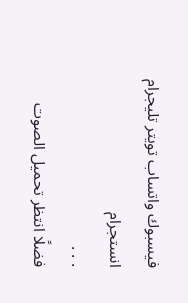فيسبوك واتساب تويتر تليجرام انستجرام
. . .
فضلًا انتظر تحميل الصوت